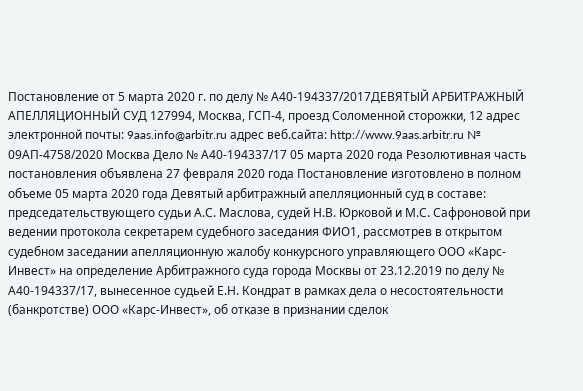Постановление от 5 марта 2020 г. по делу № А40-194337/2017ДЕВЯТЫЙ АРБИТРАЖНЫЙ АПЕЛЛЯЦИОННЫЙ СУД 127994, Москва, ГСП-4, проезд Соломенной cторожки, 12 адрес электронной почты: 9aas.info@arbitr.ru адрес веб.сайта: http://www.9aas.arbitr.ru № 09АП-4758/2020 Москва Дело № А40-194337/17 05 марта 2020 года Резолютивная часть постановления объявлена 27 февраля 2020 года Постановление изготовлено в полном объеме 05 марта 2020 года Девятый арбитражный апелляционный суд в составе: председательствующего судьи А.С. Маслова, судей Н.В. Юрковой и М.С. Сафроновой при ведении протокола секретарем судебного заседания ФИО1, рассмотрев в открытом судебном заседании апелляционную жалобу конкурсного управляющего ООО «Карс-Инвест» на определение Арбитражного суда города Москвы от 23.12.2019 по делу № А40-194337/17, вынесенное судьей Е.Н. Кондрат в рамках дела о несостоятельности (банкротстве) ООО «Карс-Инвест», об отказе в признании сделок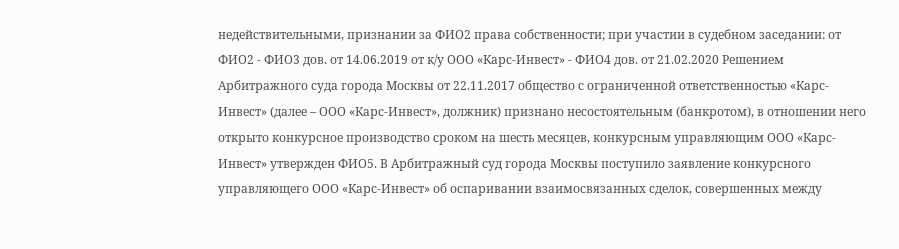недействительными, признании за ФИО2 права собственности; при участии в судебном заседании: от ФИО2 - ФИО3 дов. от 14.06.2019 от к/у ООО «Карс-Инвест» - ФИО4 дов. от 21.02.2020 Решением Арбитражного суда города Москвы от 22.11.2017 общество с ограниченной ответственностью «Карс-Инвест» (далее – ООО «Карс-Инвест», должник) признано несостоятельным (банкротом), в отношении него открыто конкурсное производство сроком на шесть месяцев, конкурсным управляющим ООО «Карс-Инвест» утвержден ФИО5. В Арбитражный суд города Москвы поступило заявление конкурсного управляющего ООО «Карс-Инвест» об оспаривании взаимосвязанных сделок, совершенных между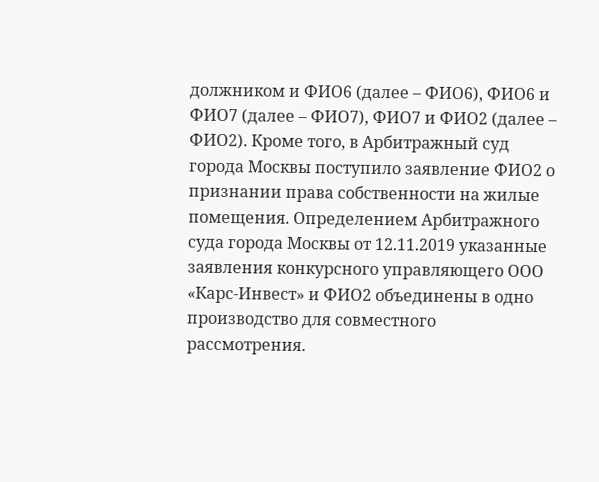должником и ФИО6 (далее – ФИО6), ФИО6 и ФИО7 (далее – ФИО7), ФИО7 и ФИО2 (далее – ФИО2). Кроме того, в Арбитражный суд города Москвы поступило заявление ФИО2 о признании права собственности на жилые помещения. Определением Арбитражного суда города Москвы от 12.11.2019 указанные заявления конкурсного управляющего ООО «Карс-Инвест» и ФИО2 объединены в одно производство для совместного рассмотрения.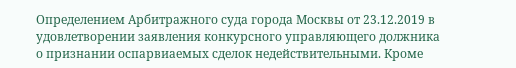Определением Арбитражного суда города Москвы от 23.12.2019 в удовлетворении заявления конкурсного управляющего должника о признании оспарвиаемых сделок недействительными. Кроме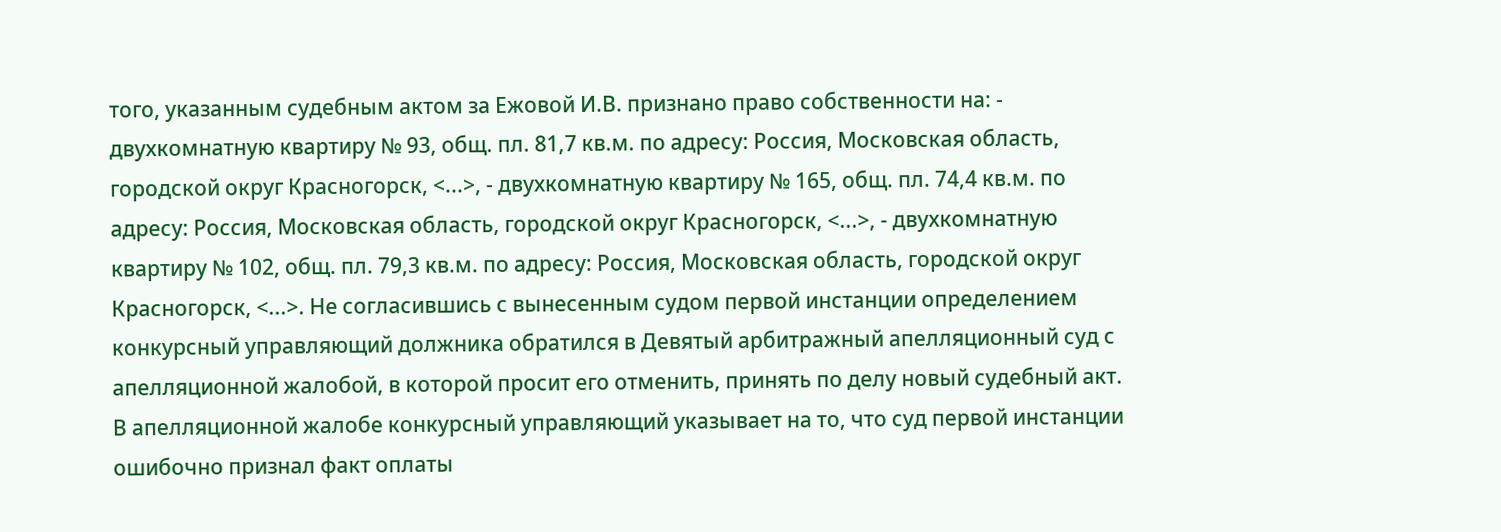того, указанным судебным актом за Ежовой И.В. признано право собственности на: - двухкомнатную квартиру № 93, общ. пл. 81,7 кв.м. по адресу: Россия, Московская область, городской округ Красногорск, <...>, - двухкомнатную квартиру № 165, общ. пл. 74,4 кв.м. по адресу: Россия, Московская область, городской округ Красногорск, <...>, - двухкомнатную квартиру № 102, общ. пл. 79,3 кв.м. по адресу: Россия, Московская область, городской округ Красногорск, <...>. Не согласившись с вынесенным судом первой инстанции определением конкурсный управляющий должника обратился в Девятый арбитражный апелляционный суд с апелляционной жалобой, в которой просит его отменить, принять по делу новый судебный акт. В апелляционной жалобе конкурсный управляющий указывает на то, что суд первой инстанции ошибочно признал факт оплаты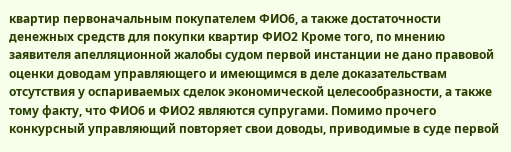квартир первоначальным покупателем ФИО6, а также достаточности денежных средств для покупки квартир ФИО2 Кроме того, по мнению заявителя апелляционной жалобы судом первой инстанции не дано правовой оценки доводам управляющего и имеющимся в деле доказательствам отсутствия у оспариваемых сделок экономической целесообразности, а также тому факту, что ФИО6 и ФИО2 являются супругами. Помимо прочего конкурсный управляющий повторяет свои доводы, приводимые в суде первой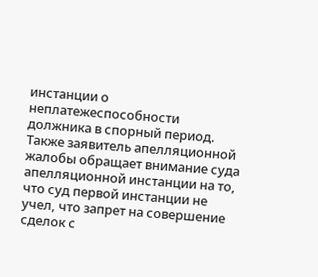инстанции о неплатежеспособности должника в спорный период. Также заявитель апелляционной жалобы обращает внимание суда апелляционной инстанции на то, что суд первой инстанции не учел, что запрет на совершение сделок с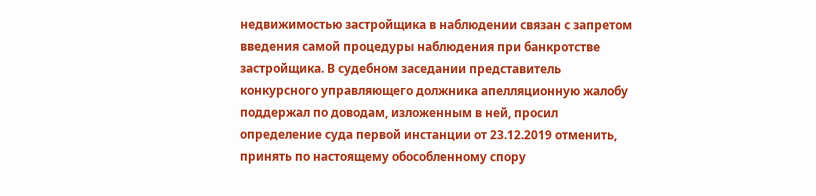недвижимостью застройщика в наблюдении связан с запретом введения самой процедуры наблюдения при банкротстве застройщика. В судебном заседании представитель конкурсного управляющего должника апелляционную жалобу поддержал по доводам, изложенным в ней, просил определение суда первой инстанции от 23.12.2019 отменить, принять по настоящему обособленному спору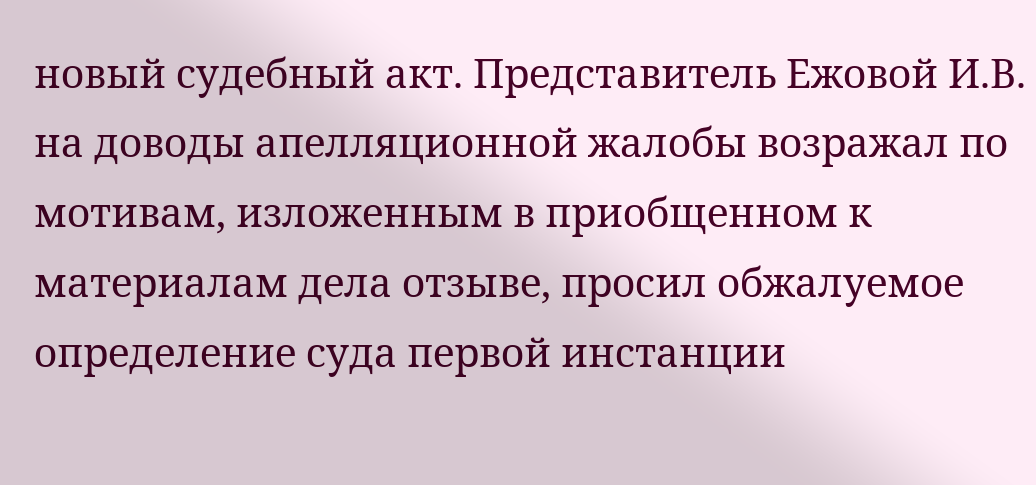новый судебный акт. Представитель Ежовой И.В. на доводы апелляционной жалобы возражал по мотивам, изложенным в приобщенном к материалам дела отзыве, просил обжалуемое определение суда первой инстанции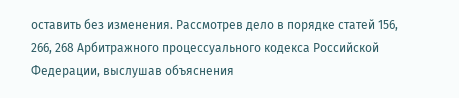оставить без изменения. Рассмотрев дело в порядке статей 156, 266, 268 Арбитражного процессуального кодекса Российской Федерации, выслушав объяснения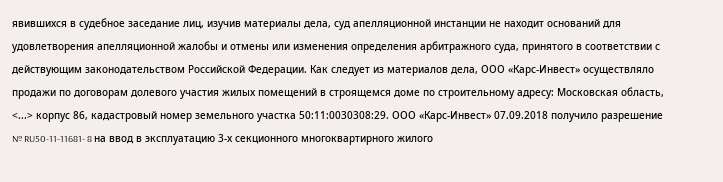явившихся в судебное заседание лиц, изучив материалы дела, суд апелляционной инстанции не находит оснований для удовлетворения апелляционной жалобы и отмены или изменения определения арбитражного суда, принятого в соответствии с действующим законодательством Российской Федерации. Как следует из материалов дела, ООО «Карс-Инвест» осуществляло продажи по договорам долевого участия жилых помещений в строящемся доме по строительному адресу: Московская область, <...> корпус 86, кадастровый номер земельного участка 50:11:0030308:29. ООО «Карс-Инвест» 07.09.2018 получило разрешение № RU50-11-11681- 8 на ввод в эксплуатацию 3-х секционного многоквартирного жилого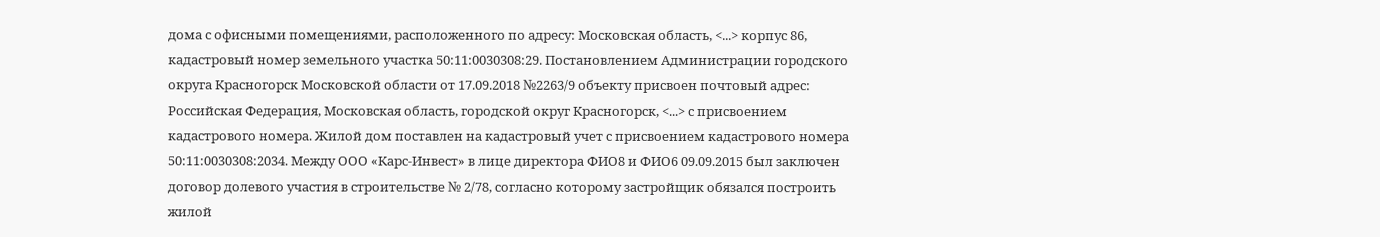дома с офисными помещениями, расположенного по адресу: Московская область, <...> корпус 86, кадастровый номер земельного участка 50:11:0030308:29. Постановлением Администрации городского округа Красногорск Московской области от 17.09.2018 №2263/9 объекту присвоен почтовый адрес: Российская Федерация, Московская область, городской округ Красногорск, <...> с присвоением кадастрового номера. Жилой дом поставлен на кадастровый учет с присвоением кадастрового номера 50:11:0030308:2034. Между ООО «Карс-Инвест» в лице директора ФИО8 и ФИО6 09.09.2015 был заключен договор долевого участия в строительстве № 2/78, согласно которому застройщик обязался построить жилой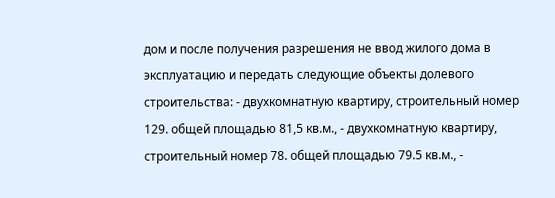дом и после получения разрешения не ввод жилого дома в эксплуатацию и передать следующие объекты долевого строительства: - двухкомнатную квартиру, строительный номер 129. общей площадью 81,5 кв.м., - двухкомнатную квартиру, строительный номер 78. общей площадью 79.5 кв.м., -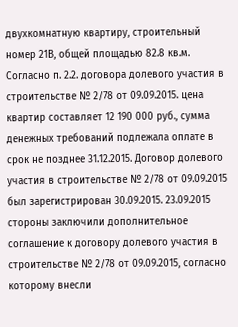двухкомнатную квартиру, строительный номер 21В, общей площадью 82.8 кв.м. Согласно п. 2.2. договора долевого участия в строительстве № 2/78 от 09.09.2015. цена квартир составляет 12 190 000 руб., сумма денежных требований подлежала оплате в срок не позднее 31.12.2015. Договор долевого участия в строительстве № 2/78 от 09.09.2015 был зарегистрирован 30.09.2015. 23.09.2015 стороны заключили дополнительное соглашение к договору долевого участия в строительстве № 2/78 от 09.09.2015, согласно которому внесли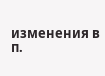изменения в п.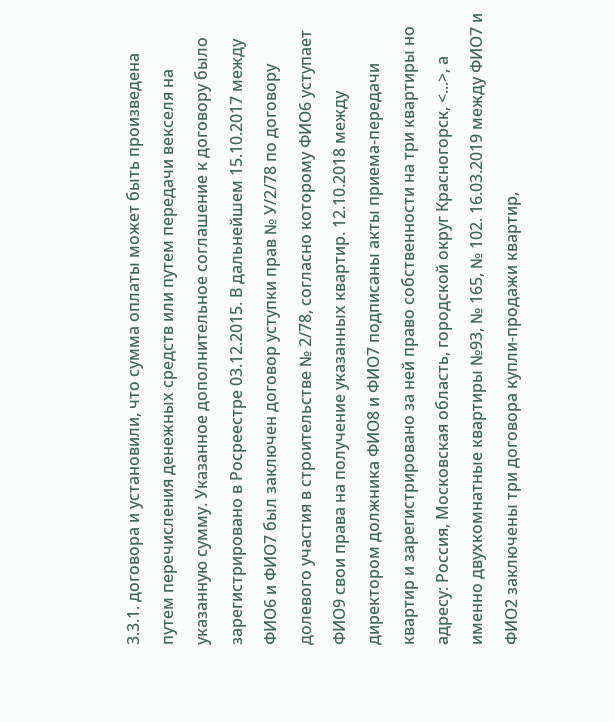3.3.1. договора и установили, что сумма оплаты может быть произведена путем перечисления денежных средств или путем передачи векселя на указанную сумму. Указанное дополнительное соглашение к договору было зарегистрировано в Росреестре 03.12.2015. В дальнейшем 15.10.2017 между ФИО6 и ФИО7 был заключен договор уступки прав № У/2/78 по договору долевого участия в строительстве № 2/78, согласно которому ФИО6 уступает ФИО9 свои права на получение указанных квартир. 12.10.2018 между директором должника ФИО8 и ФИО7 подписаны акты приема-передачи квартир и зарегистрировано за ней право собственности на три квартиры но адресу: Россия, Московская область, городской округ Красногорск, <...>, а именно двухкомнатные квартиры №93, № 165, № 102. 16.03.2019 между ФИО7 и ФИО2 заключены три договора купли-продажи квартир,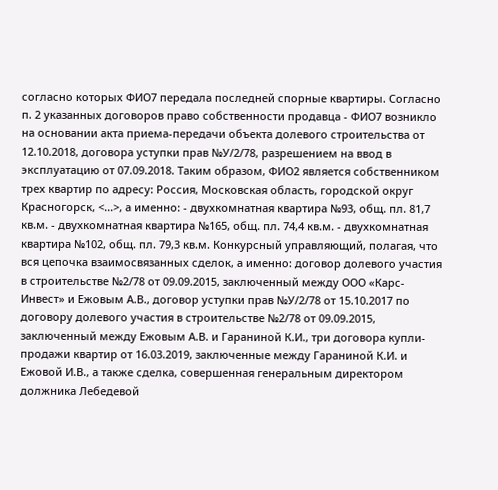согласно которых ФИО7 передала последней спорные квартиры. Согласно п. 2 указанных договоров право собственности продавца - ФИО7 возникло на основании акта приема-передачи объекта долевого строительства от 12.10.2018, договора уступки прав №У/2/78, разрешением на ввод в эксплуатацию от 07.09.2018. Таким образом, ФИО2 является собственником трех квартир по адресу: Россия, Московская область, городской округ Красногорск, <...>, а именно: - двухкомнатная квартира №93, общ. пл. 81,7 кв.м. - двухкомнатная квартира №165, общ. пл. 74,4 кв.м. - двухкомнатная квартира №102, общ. пл. 79,3 кв.м. Конкурсный управляющий, полагая, что вся цепочка взаимосвязанных сделок, а именно: договор долевого участия в строительстве №2/78 от 09.09.2015, заключенный между ООО «Карс-Инвест» и Ежовым А.В., договор уступки прав №У/2/78 от 15.10.2017 по договору долевого участия в строительстве №2/78 от 09.09.2015, заключенный между Ежовым А.В. и Гараниной К.И., три договора купли-продажи квартир от 16.03.2019, заключенные между Гараниной К.И. и Ежовой И.В., а также сделка, совершенная генеральным директором должника Лебедевой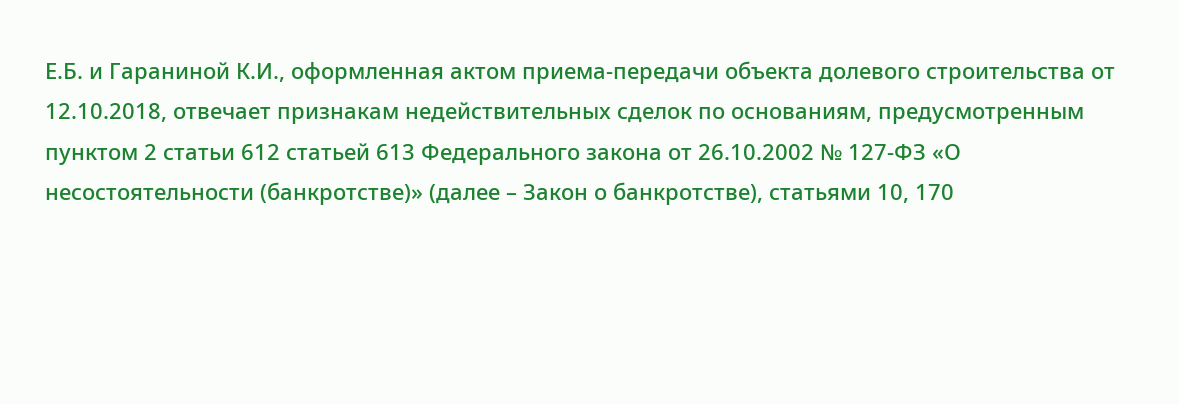Е.Б. и Гараниной К.И., оформленная актом приема-передачи объекта долевого строительства от 12.10.2018, отвечает признакам недействительных сделок по основаниям, предусмотренным пунктом 2 статьи 612 статьей 613 Федерального закона от 26.10.2002 № 127-ФЗ «О несостоятельности (банкротстве)» (далее – Закон о банкротстве), статьями 10, 170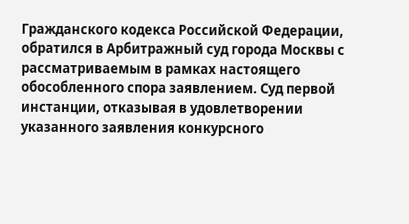Гражданского кодекса Российской Федерации, обратился в Арбитражный суд города Москвы с рассматриваемым в рамках настоящего обособленного спора заявлением. Суд первой инстанции, отказывая в удовлетворении указанного заявления конкурсного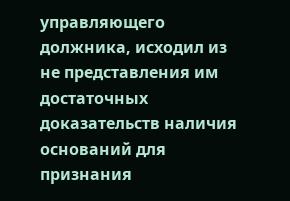управляющего должника, исходил из не представления им достаточных доказательств наличия оснований для признания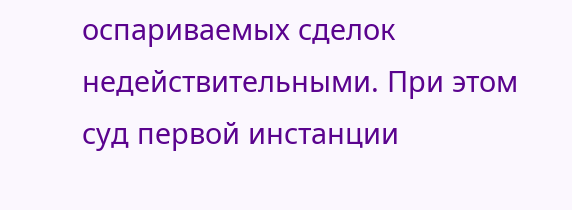оспариваемых сделок недействительными. При этом суд первой инстанции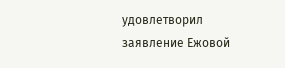удовлетворил заявление Ежовой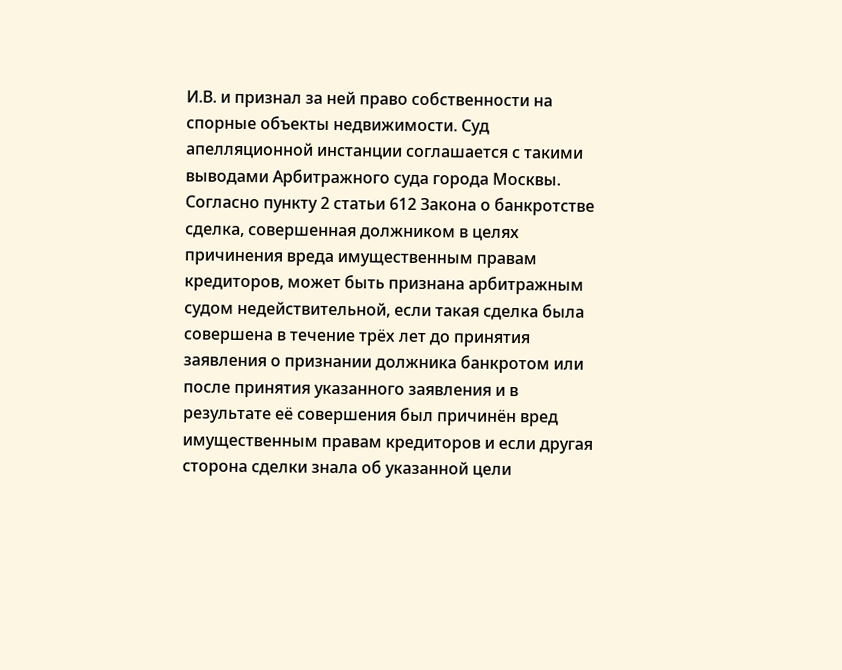И.В. и признал за ней право собственности на спорные объекты недвижимости. Суд апелляционной инстанции соглашается с такими выводами Арбитражного суда города Москвы. Согласно пункту 2 статьи 612 Закона о банкротстве сделка, совершенная должником в целях причинения вреда имущественным правам кредиторов, может быть признана арбитражным судом недействительной, если такая сделка была совершена в течение трёх лет до принятия заявления о признании должника банкротом или после принятия указанного заявления и в результате её совершения был причинён вред имущественным правам кредиторов и если другая сторона сделки знала об указанной цели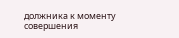должника к моменту совершения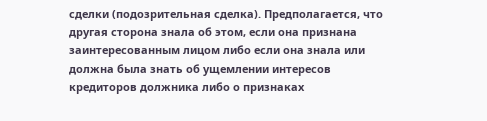сделки (подозрительная сделка). Предполагается, что другая сторона знала об этом, если она признана заинтересованным лицом либо если она знала или должна была знать об ущемлении интересов кредиторов должника либо о признаках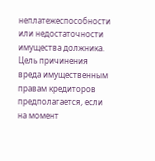неплатежеспособности или недостаточности имущества должника. Цель причинения вреда имущественным правам кредиторов предполагается, если на момент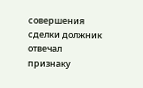совершения сделки должник отвечал признаку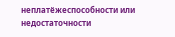неплатёжеспособности или недостаточности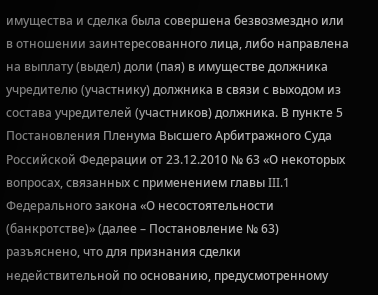имущества и сделка была совершена безвозмездно или в отношении заинтересованного лица, либо направлена на выплату (выдел) доли (пая) в имуществе должника учредителю (участнику) должника в связи с выходом из состава учредителей (участников) должника. В пункте 5 Постановления Пленума Высшего Арбитражного Суда Российской Федерации от 23.12.2010 № 63 «О некоторых вопросах, связанных с применением главы III.1 Федерального закона «О несостоятельности (банкротстве)» (далее – Постановление № 63) разъяснено, что для признания сделки недействительной по основанию, предусмотренному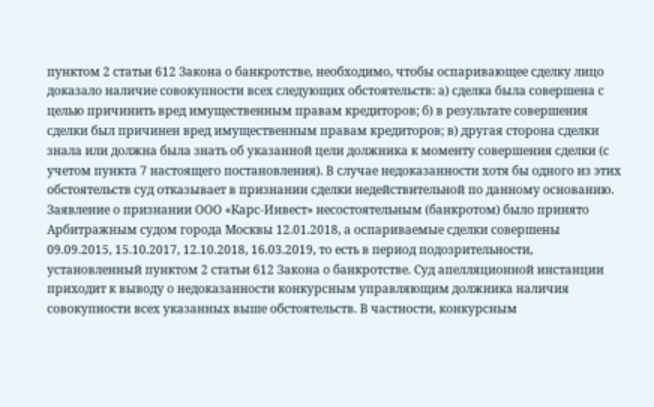пунктом 2 статьи 612 Закона о банкротстве, необходимо, чтобы оспаривающее сделку лицо доказало наличие совокупности всех следующих обстоятельств: а) сделка была совершена с целью причинить вред имущественным правам кредиторов; б) в результате совершения сделки был причинен вред имущественным правам кредиторов; в) другая сторона сделки знала или должна была знать об указанной цели должника к моменту совершения сделки (с учетом пункта 7 настоящего постановления). В случае недоказанности хотя бы одного из этих обстоятельств суд отказывает в признании сделки недействительной по данному основанию. Заявление о признании ООО «Карс-Инвест» несостоятельным (банкротом) было принято Арбитражным судом города Москвы 12.01.2018, а оспариваемые сделки совершены 09.09.2015, 15.10.2017, 12.10.2018, 16.03.2019, то есть в период подозрительности, установленный пунктом 2 статьи 612 Закона о банкротстве. Суд апелляционной инстанции приходит к выводу о недоказанности конкурсным управляющим должника наличия совокупности всех указанных выше обстоятельств. В частности, конкурсным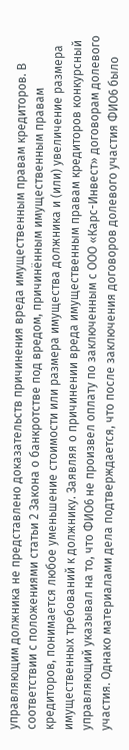управляющим должника не представлено доказательств причинения вреда имущественным правам кредиторов. В соответствии с положениями статьи 2 Закона о банкротстве под вредом, причинённым имущественным правам кредиторов, понимается любое уменьшение стоимости или размера имущества должника и (или) увеличение размера имущественных требований к должнику. Заявляя о причинении вреда имущественным правам кредиторов конкурсный управляющий указывал на то, что ФИО6 не произвел оплату по заключенным с ООО «Карс-Инвест» договорам долевого участия. Однако материалами дела подтверждается, что после заключения договоров долевого участия ФИО6 было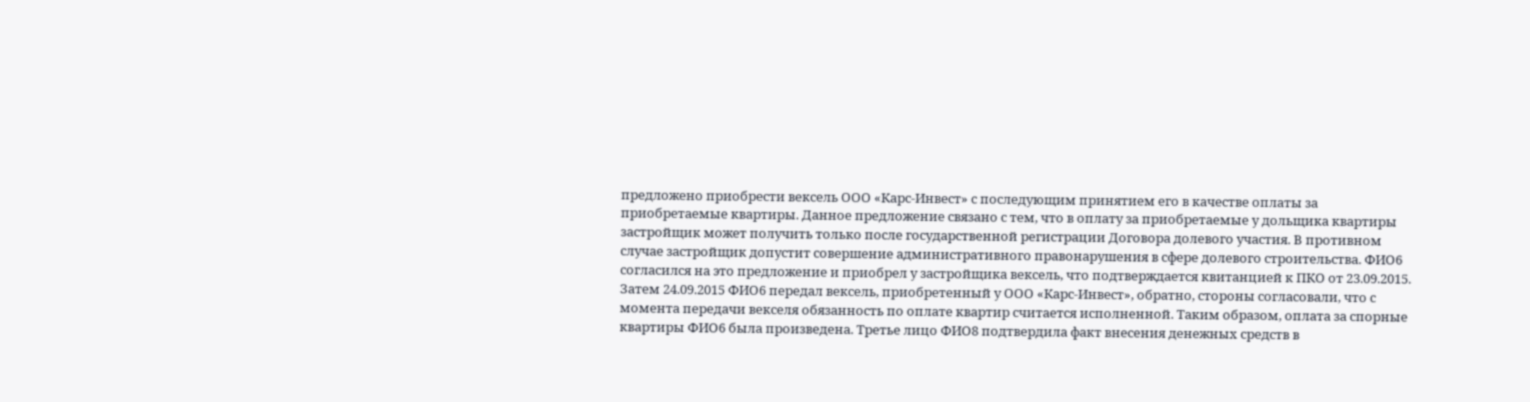предложено приобрести вексель ООО «Карс-Инвест» с последующим принятием его в качестве оплаты за приобретаемые квартиры. Данное предложение связано с тем, что в оплату за приобретаемые у дольщика квартиры застройщик может получить только после государственной регистрации Договора долевого участия. В противном случае застройщик допустит совершение административного правонарушения в сфере долевого строительства. ФИО6 согласился на это предложение и приобрел у застройщика вексель, что подтверждается квитанцией к ПКО от 23.09.2015. Затем 24.09.2015 ФИО6 передал вексель, приобретенный у ООО «Карс-Инвест», обратно, стороны согласовали, что с момента передачи векселя обязанность по оплате квартир считается исполненной. Таким образом, оплата за спорные квартиры ФИО6 была произведена. Третье лицо ФИО8 подтвердила факт внесения денежных средств в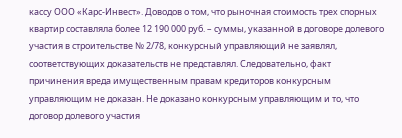кассу ООО «Карс-Инвест». Доводов о том, что рыночная стоимость трех спорных квартир составляла более 12 190 000 руб. – суммы, указанной в договоре долевого участия в строительстве № 2/78, конкурсный управляющий не заявлял, соответствующих доказательств не представлял. Следовательно, факт причинения вреда имущественным правам кредиторов конкурсным управляющим не доказан. Не доказано конкурсным управляющим и то, что договор долевого участия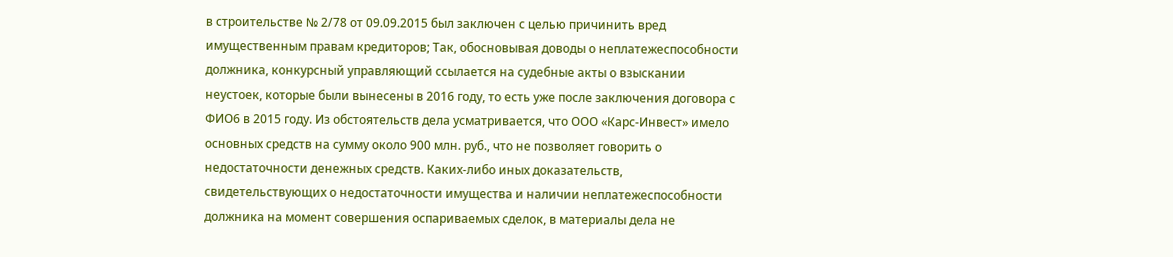в строительстве № 2/78 от 09.09.2015 был заключен с целью причинить вред имущественным правам кредиторов; Так, обосновывая доводы о неплатежеспособности должника, конкурсный управляющий ссылается на судебные акты о взыскании неустоек, которые были вынесены в 2016 году, то есть уже после заключения договора с ФИО6 в 2015 году. Из обстоятельств дела усматривается, что ООО «Карс-Инвест» имело основных средств на сумму около 900 млн. руб., что не позволяет говорить о недостаточности денежных средств. Каких-либо иных доказательств, свидетельствующих о недостаточности имущества и наличии неплатежеспособности должника на момент совершения оспариваемых сделок, в материалы дела не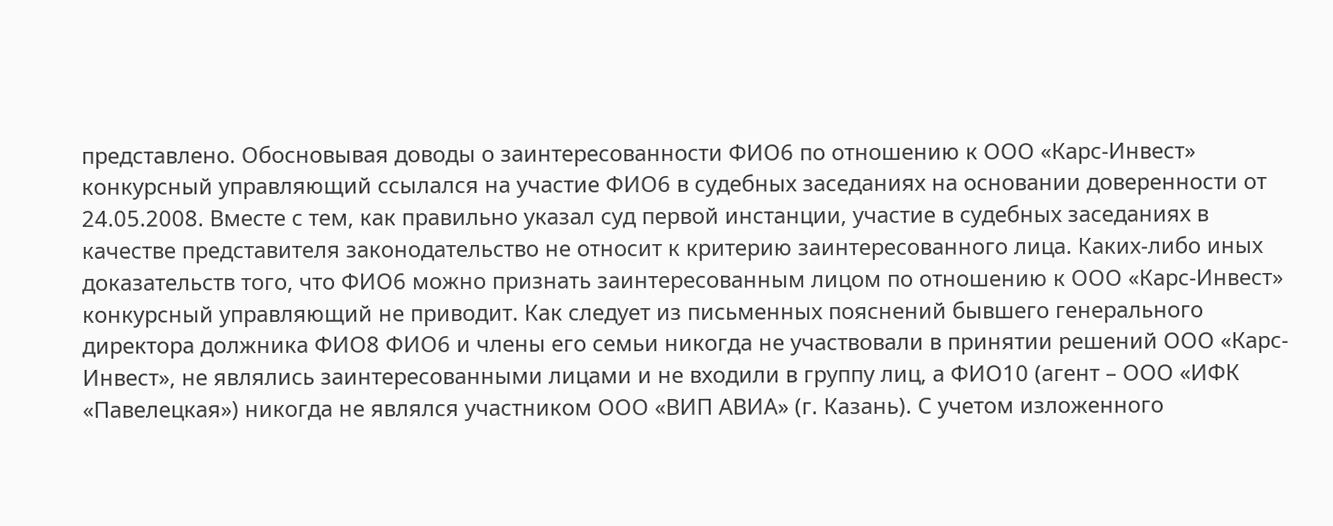представлено. Обосновывая доводы о заинтересованности ФИО6 по отношению к ООО «Карс-Инвест» конкурсный управляющий ссылался на участие ФИО6 в судебных заседаниях на основании доверенности от 24.05.2008. Вместе с тем, как правильно указал суд первой инстанции, участие в судебных заседаниях в качестве представителя законодательство не относит к критерию заинтересованного лица. Каких-либо иных доказательств того, что ФИО6 можно признать заинтересованным лицом по отношению к ООО «Карс-Инвест» конкурсный управляющий не приводит. Как следует из письменных пояснений бывшего генерального директора должника ФИО8 ФИО6 и члены его семьи никогда не участвовали в принятии решений ООО «Карс-Инвест», не являлись заинтересованными лицами и не входили в группу лиц, а ФИО10 (агент – ООО «ИФК «Павелецкая») никогда не являлся участником ООО «ВИП АВИА» (г. Казань). С учетом изложенного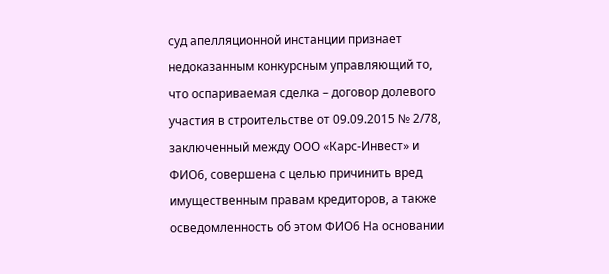суд апелляционной инстанции признает недоказанным конкурсным управляющий то, что оспариваемая сделка – договор долевого участия в строительстве от 09.09.2015 № 2/78, заключенный между ООО «Карс-Инвест» и ФИО6, совершена с целью причинить вред имущественным правам кредиторов, а также осведомленность об этом ФИО6 На основании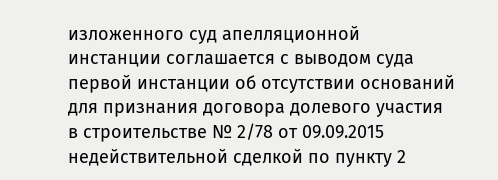изложенного суд апелляционной инстанции соглашается с выводом суда первой инстанции об отсутствии оснований для признания договора долевого участия в строительстве № 2/78 от 09.09.2015 недействительной сделкой по пункту 2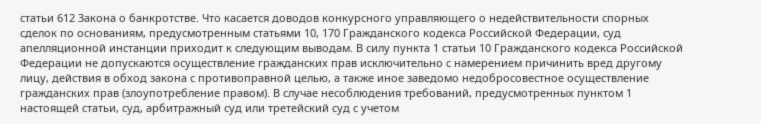статьи 612 Закона о банкротстве. Что касается доводов конкурсного управляющего о недействительности спорных сделок по основаниям, предусмотренным статьями 10, 170 Гражданского кодекса Российской Федерации, суд апелляционной инстанции приходит к следующим выводам. В силу пункта 1 статьи 10 Гражданского кодекса Российской Федерации не допускаются осуществление гражданских прав исключительно с намерением причинить вред другому лицу, действия в обход закона с противоправной целью, а также иное заведомо недобросовестное осуществление гражданских прав (злоупотребление правом). В случае несоблюдения требований, предусмотренных пунктом 1 настоящей статьи, суд, арбитражный суд или третейский суд с учетом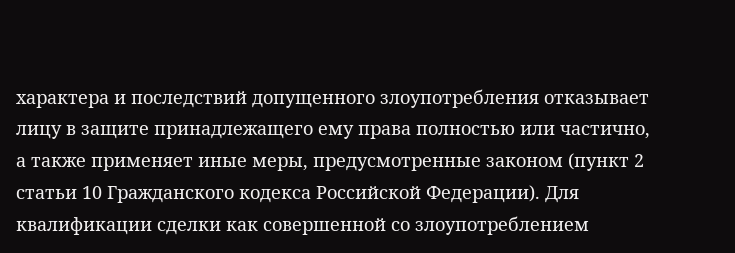характера и последствий допущенного злоупотребления отказывает лицу в защите принадлежащего ему права полностью или частично, а также применяет иные меры, предусмотренные законом (пункт 2 статьи 10 Гражданского кодекса Российской Федерации). Для квалификации сделки как совершенной со злоупотреблением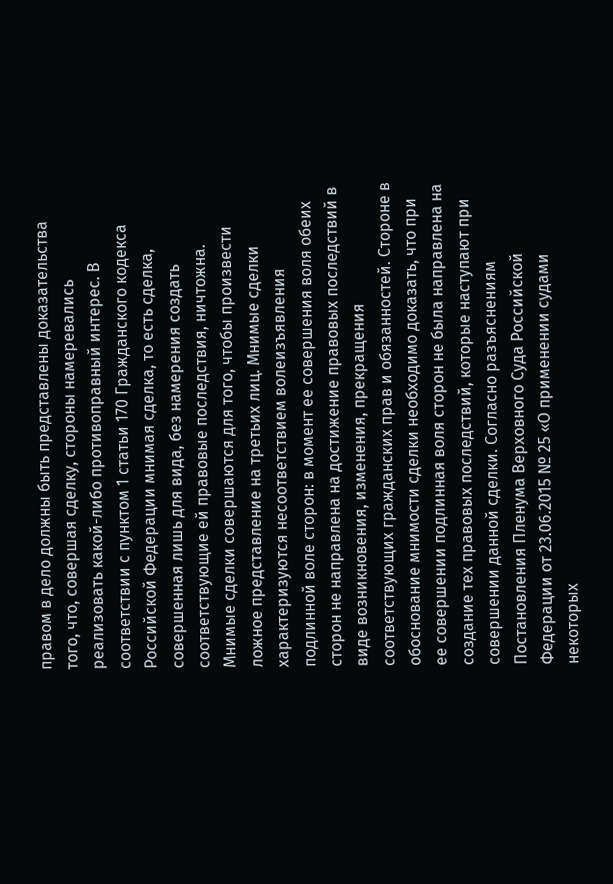правом в дело должны быть представлены доказательства того, что, совершая сделку, стороны намеревались реализовать какой-либо противоправный интерес. В соответствии с пунктом 1 статьи 170 Гражданского кодекса Российской Федерации мнимая сделка, то есть сделка, совершенная лишь для вида, без намерения создать соответствующие ей правовые последствия, ничтожна. Мнимые сделки совершаются для того, чтобы произвести ложное представление на третьих лиц. Мнимые сделки характеризуются несоответствием волеизъявления подлинной воле сторон: в момент ее совершения воля обеих сторон не направлена на достижение правовых последствий в виде возникновения, изменения, прекращения соответствующих гражданских прав и обязанностей. Стороне в обоснование мнимости сделки необходимо доказать, что при ее совершении подлинная воля сторон не была направлена на создание тех правовых последствий, которые наступают при совершении данной сделки. Согласно разъяснениям Постановления Пленума Верховного Суда Российской Федерации от 23.06.2015 № 25 «О применении судами некоторых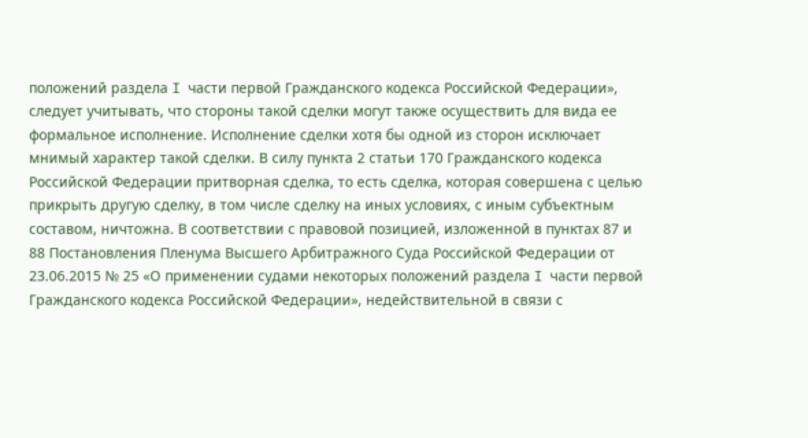положений раздела I части первой Гражданского кодекса Российской Федерации», следует учитывать, что стороны такой сделки могут также осуществить для вида ее формальное исполнение. Исполнение сделки хотя бы одной из сторон исключает мнимый характер такой сделки. В силу пункта 2 статьи 170 Гражданского кодекса Российской Федерации притворная сделка, то есть сделка, которая совершена с целью прикрыть другую сделку, в том числе сделку на иных условиях, с иным субъектным составом, ничтожна. В соответствии с правовой позицией, изложенной в пунктах 87 и 88 Постановления Пленума Высшего Арбитражного Суда Российской Федерации от 23.06.2015 № 25 «О применении судами некоторых положений раздела I части первой Гражданского кодекса Российской Федерации», недействительной в связи с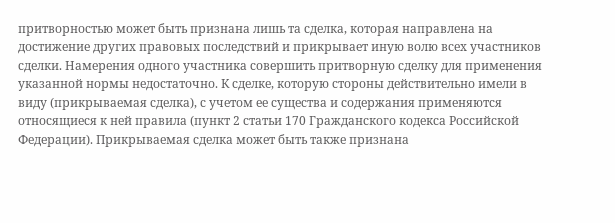притворностью может быть признана лишь та сделка, которая направлена на достижение других правовых последствий и прикрывает иную волю всех участников сделки. Намерения одного участника совершить притворную сделку для применения указанной нормы недостаточно. К сделке, которую стороны действительно имели в виду (прикрываемая сделка), с учетом ее существа и содержания применяются относящиеся к ней правила (пункт 2 статьи 170 Гражданского кодекса Российской Федерации). Прикрываемая сделка может быть также признана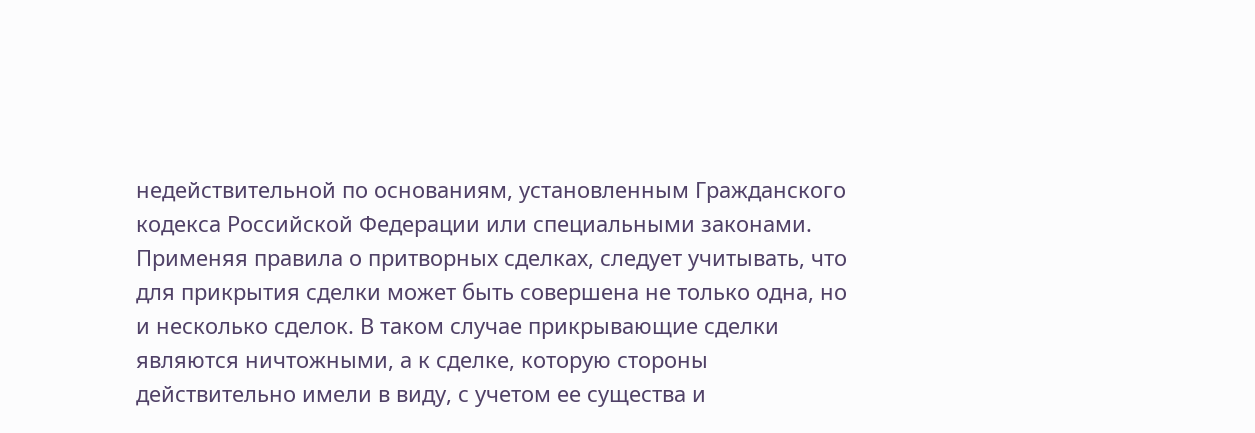недействительной по основаниям, установленным Гражданского кодекса Российской Федерации или специальными законами. Применяя правила о притворных сделках, следует учитывать, что для прикрытия сделки может быть совершена не только одна, но и несколько сделок. В таком случае прикрывающие сделки являются ничтожными, а к сделке, которую стороны действительно имели в виду, с учетом ее существа и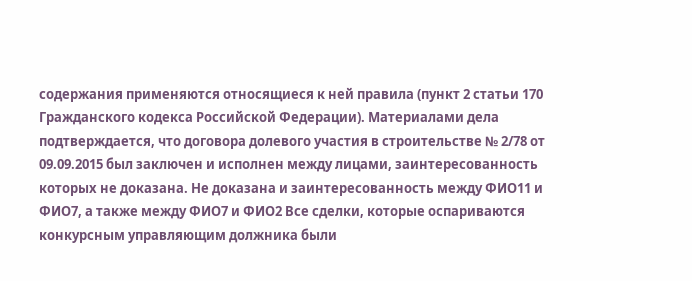содержания применяются относящиеся к ней правила (пункт 2 статьи 170 Гражданского кодекса Российской Федерации). Материалами дела подтверждается, что договора долевого участия в строительстве № 2/78 от 09.09.2015 был заключен и исполнен между лицами, заинтересованность которых не доказана. Не доказана и заинтересованность между ФИО11 и ФИО7, а также между ФИО7 и ФИО2 Все сделки, которые оспариваются конкурсным управляющим должника были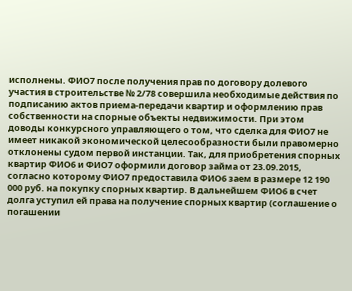исполнены. ФИО7 после получения прав по договору долевого участия в строительстве № 2/78 совершила необходимые действия по подписанию актов приема-передачи квартир и оформлению прав собственности на спорные объекты недвижимости. При этом доводы конкурсного управляющего о том, что сделка для ФИО7 не имеет никакой экономической целесообразности были правомерно отклонены судом первой инстанции. Так, для приобретения спорных квартир ФИО6 и ФИО7 оформили договор займа от 23.09.2015, согласно которому ФИО7 предоставила ФИО6 заем в размере 12 190 000 руб. на покупку спорных квартир. В дальнейшем ФИО6 в счет долга уступил ей права на получение спорных квартир (соглашение о погашении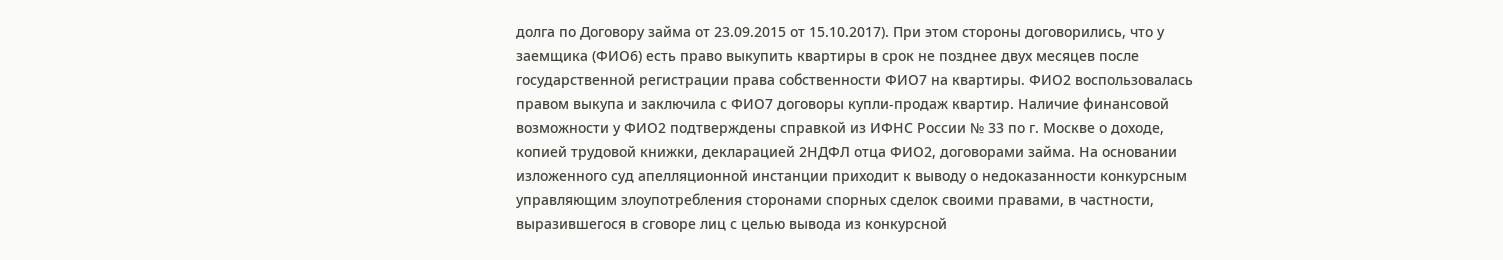долга по Договору займа от 23.09.2015 от 15.10.2017). При этом стороны договорились, что у заемщика (ФИО6) есть право выкупить квартиры в срок не позднее двух месяцев после государственной регистрации права собственности ФИО7 на квартиры. ФИО2 воспользовалась правом выкупа и заключила с ФИО7 договоры купли-продаж квартир. Наличие финансовой возможности у ФИО2 подтверждены справкой из ИФНС России № 33 по г. Москве о доходе, копией трудовой книжки, декларацией 2НДФЛ отца ФИО2, договорами займа. На основании изложенного суд апелляционной инстанции приходит к выводу о недоказанности конкурсным управляющим злоупотребления сторонами спорных сделок своими правами, в частности, выразившегося в сговоре лиц с целью вывода из конкурсной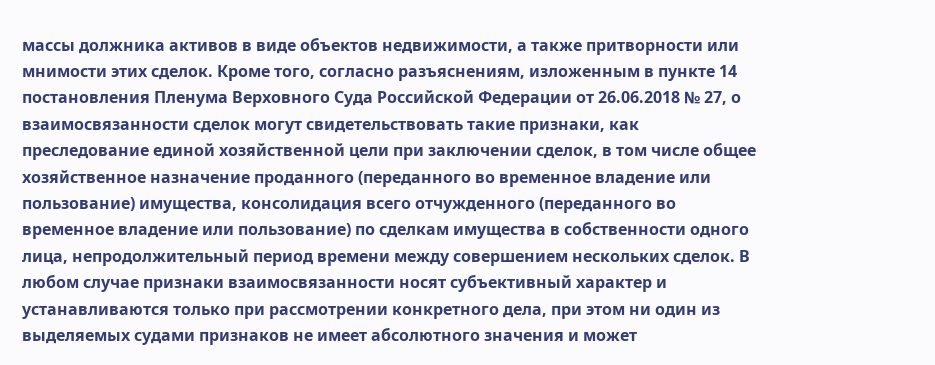массы должника активов в виде объектов недвижимости, а также притворности или мнимости этих сделок. Кроме того, согласно разъяснениям, изложенным в пункте 14 постановления Пленума Верховного Суда Российской Федерации от 26.06.2018 № 27, о взаимосвязанности сделок могут свидетельствовать такие признаки, как преследование единой хозяйственной цели при заключении сделок, в том числе общее хозяйственное назначение проданного (переданного во временное владение или пользование) имущества, консолидация всего отчужденного (переданного во временное владение или пользование) по сделкам имущества в собственности одного лица, непродолжительный период времени между совершением нескольких сделок. В любом случае признаки взаимосвязанности носят субъективный характер и устанавливаются только при рассмотрении конкретного дела, при этом ни один из выделяемых судами признаков не имеет абсолютного значения и может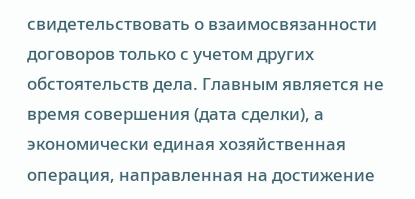свидетельствовать о взаимосвязанности договоров только с учетом других обстоятельств дела. Главным является не время совершения (дата сделки), а экономически единая хозяйственная операция, направленная на достижение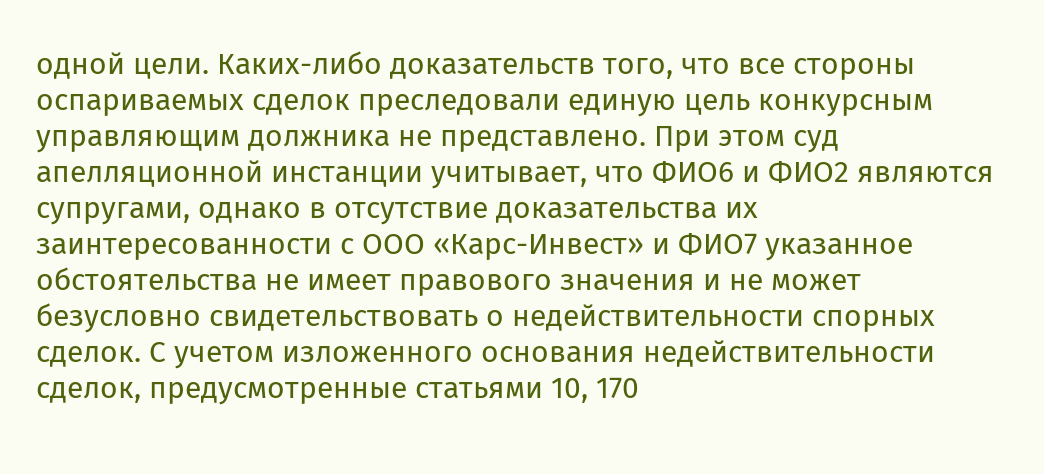одной цели. Каких-либо доказательств того, что все стороны оспариваемых сделок преследовали единую цель конкурсным управляющим должника не представлено. При этом суд апелляционной инстанции учитывает, что ФИО6 и ФИО2 являются супругами, однако в отсутствие доказательства их заинтересованности с ООО «Карс-Инвест» и ФИО7 указанное обстоятельства не имеет правового значения и не может безусловно свидетельствовать о недействительности спорных сделок. С учетом изложенного основания недействительности сделок, предусмотренные статьями 10, 170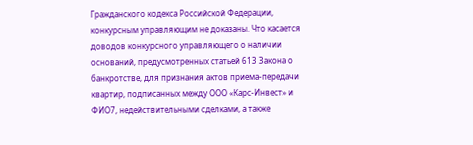Гражданского кодекса Российской Федерации, конкурсным управляющим не доказаны. Что касается доводов конкурсного управляющего о наличии оснований, предусмотренных статьей 613 Закона о банкротстве, для признания актов приема-передачи квартир, подписанных между ООО «Карс-Инвест» и ФИО7, недействительными сделками, а также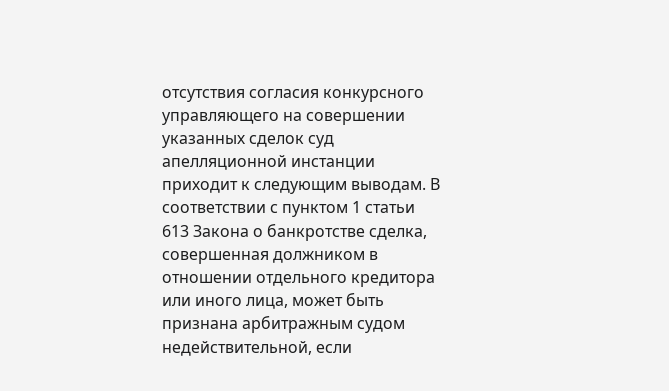отсутствия согласия конкурсного управляющего на совершении указанных сделок суд апелляционной инстанции приходит к следующим выводам. В соответствии с пунктом 1 статьи 613 Закона о банкротстве сделка, совершенная должником в отношении отдельного кредитора или иного лица, может быть признана арбитражным судом недействительной, если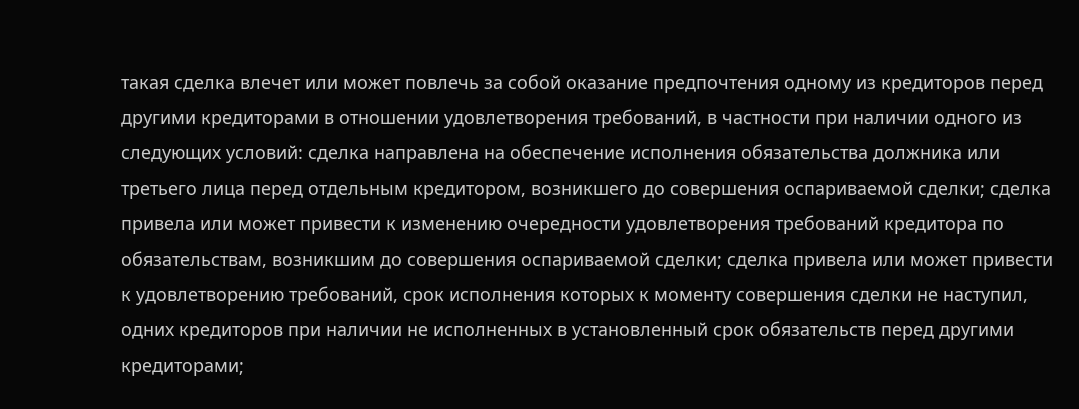такая сделка влечет или может повлечь за собой оказание предпочтения одному из кредиторов перед другими кредиторами в отношении удовлетворения требований, в частности при наличии одного из следующих условий: сделка направлена на обеспечение исполнения обязательства должника или третьего лица перед отдельным кредитором, возникшего до совершения оспариваемой сделки; сделка привела или может привести к изменению очередности удовлетворения требований кредитора по обязательствам, возникшим до совершения оспариваемой сделки; сделка привела или может привести к удовлетворению требований, срок исполнения которых к моменту совершения сделки не наступил, одних кредиторов при наличии не исполненных в установленный срок обязательств перед другими кредиторами;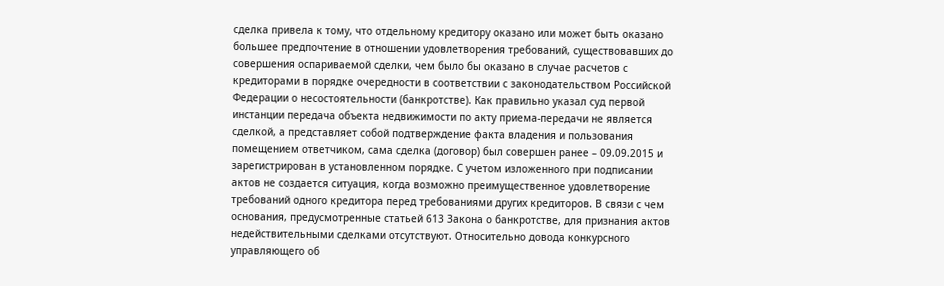сделка привела к тому, что отдельному кредитору оказано или может быть оказано большее предпочтение в отношении удовлетворения требований, существовавших до совершения оспариваемой сделки, чем было бы оказано в случае расчетов с кредиторами в порядке очередности в соответствии с законодательством Российской Федерации о несостоятельности (банкротстве). Как правильно указал суд первой инстанции передача объекта недвижимости по акту приема-передачи не является сделкой, а представляет собой подтверждение факта владения и пользования помещением ответчиком, сама сделка (договор) был совершен ранее – 09.09.2015 и зарегистрирован в установленном порядке. С учетом изложенного при подписании актов не создается ситуация, когда возможно преимущественное удовлетворение требований одного кредитора перед требованиями других кредиторов. В связи с чем основания, предусмотренные статьей 613 Закона о банкротстве, для признания актов недействительными сделками отсутствуют. Относительно довода конкурсного управляющего об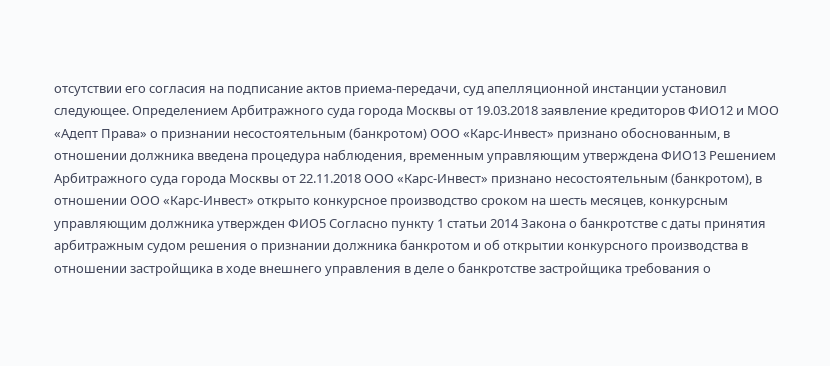отсутствии его согласия на подписание актов приема-передачи, суд апелляционной инстанции установил следующее. Определением Арбитражного суда города Москвы от 19.03.2018 заявление кредиторов ФИО12 и МОО «Адепт Права» о признании несостоятельным (банкротом) ООО «Карс-Инвест» признано обоснованным, в отношении должника введена процедура наблюдения, временным управляющим утверждена ФИО13 Решением Арбитражного суда города Москвы от 22.11.2018 ООО «Карс-Инвест» признано несостоятельным (банкротом), в отношении ООО «Карс-Инвест» открыто конкурсное производство сроком на шесть месяцев, конкурсным управляющим должника утвержден ФИО5 Согласно пункту 1 статьи 2014 Закона о банкротстве с даты принятия арбитражным судом решения о признании должника банкротом и об открытии конкурсного производства в отношении застройщика в ходе внешнего управления в деле о банкротстве застройщика требования о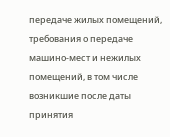передаче жилых помещений, требования о передаче машино-мест и нежилых помещений, в том числе возникшие после даты принятия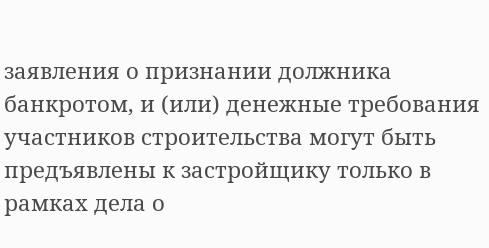заявления о признании должника банкротом, и (или) денежные требования участников строительства могут быть предъявлены к застройщику только в рамках дела о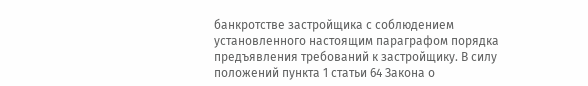банкротстве застройщика с соблюдением установленного настоящим параграфом порядка предъявления требований к застройщику. В силу положений пункта 1 статьи 64 Закона о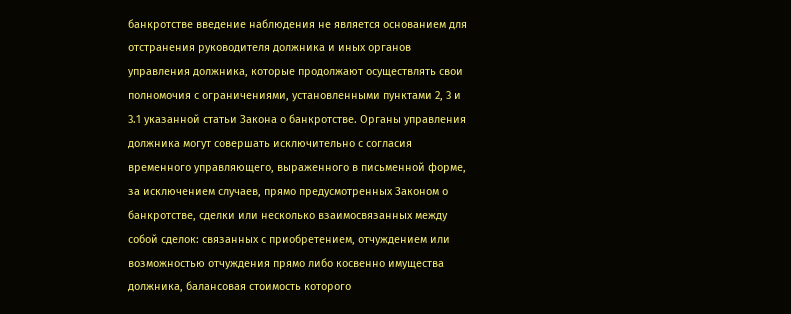банкротстве введение наблюдения не является основанием для отстранения руководителя должника и иных органов управления должника, которые продолжают осуществлять свои полномочия с ограничениями, установленными пунктами 2, 3 и 3.1 указанной статьи Закона о банкротстве. Органы управления должника могут совершать исключительно с согласия временного управляющего, выраженного в письменной форме, за исключением случаев, прямо предусмотренных Законом о банкротстве, сделки или несколько взаимосвязанных между собой сделок: связанных с приобретением, отчуждением или возможностью отчуждения прямо либо косвенно имущества должника, балансовая стоимость которого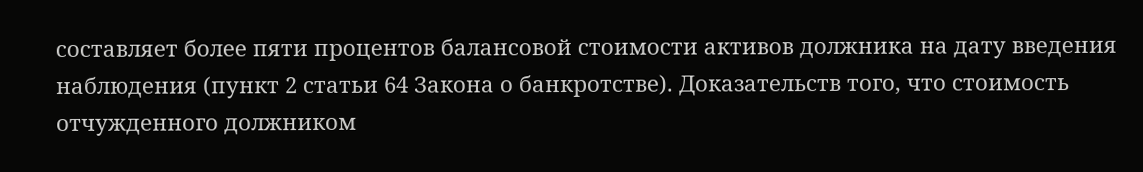составляет более пяти процентов балансовой стоимости активов должника на дату введения наблюдения (пункт 2 статьи 64 Закона о банкротстве). Доказательств того, что стоимость отчужденного должником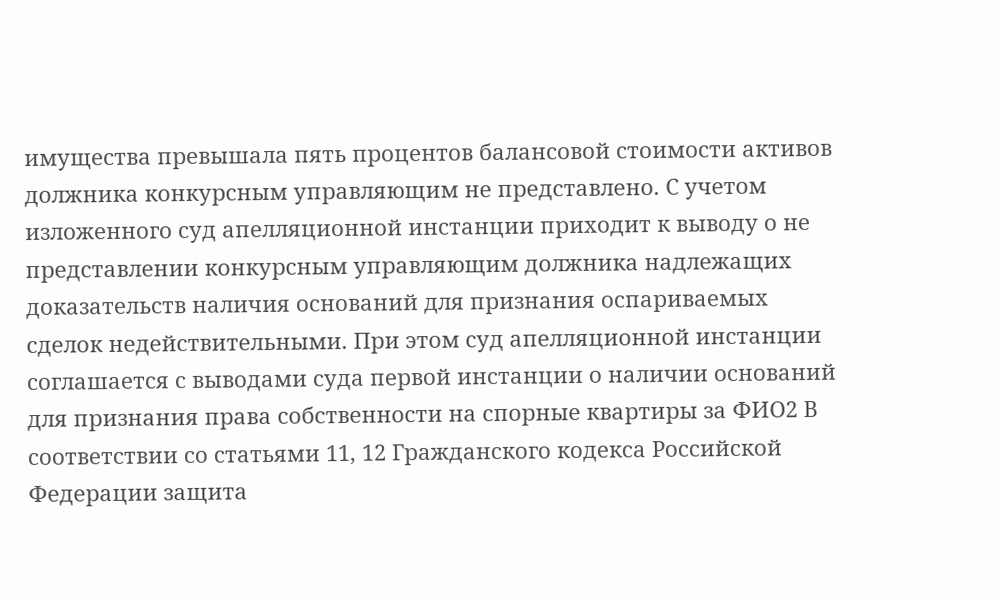имущества превышала пять процентов балансовой стоимости активов должника конкурсным управляющим не представлено. С учетом изложенного суд апелляционной инстанции приходит к выводу о не представлении конкурсным управляющим должника надлежащих доказательств наличия оснований для признания оспариваемых сделок недействительными. При этом суд апелляционной инстанции соглашается с выводами суда первой инстанции о наличии оснований для признания права собственности на спорные квартиры за ФИО2 В соответствии со статьями 11, 12 Гражданского кодекса Российской Федерации защита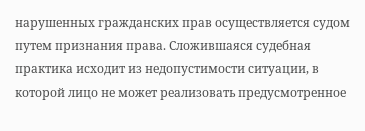нарушенных гражданских прав осуществляется судом путем признания права. Сложившаяся судебная практика исходит из недопустимости ситуации, в которой лицо не может реализовать предусмотренное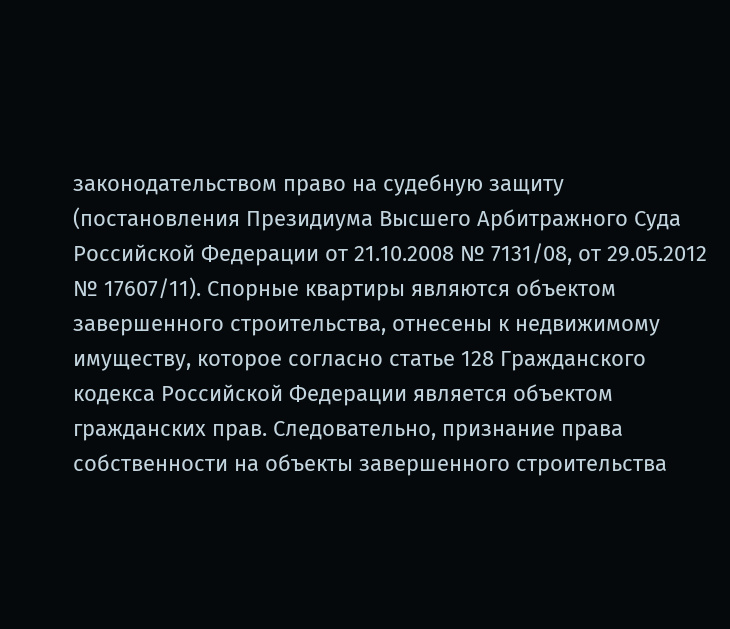законодательством право на судебную защиту (постановления Президиума Высшего Арбитражного Суда Российской Федерации от 21.10.2008 № 7131/08, от 29.05.2012 № 17607/11). Спорные квартиры являются объектом завершенного строительства, отнесены к недвижимому имуществу, которое согласно статье 128 Гражданского кодекса Российской Федерации является объектом гражданских прав. Следовательно, признание права собственности на объекты завершенного строительства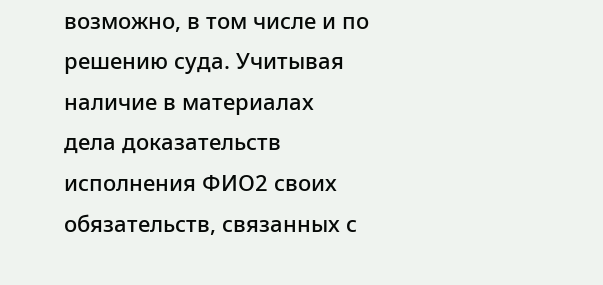возможно, в том числе и по решению суда. Учитывая наличие в материалах дела доказательств исполнения ФИО2 своих обязательств, связанных с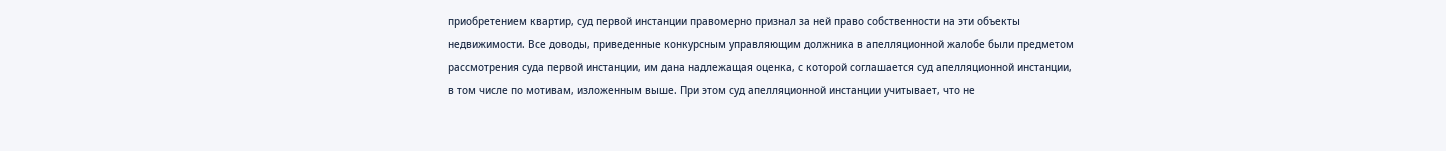приобретением квартир, суд первой инстанции правомерно признал за ней право собственности на эти объекты недвижимости. Все доводы, приведенные конкурсным управляющим должника в апелляционной жалобе были предметом рассмотрения суда первой инстанции, им дана надлежащая оценка, с которой соглашается суд апелляционной инстанции, в том числе по мотивам, изложенным выше. При этом суд апелляционной инстанции учитывает, что не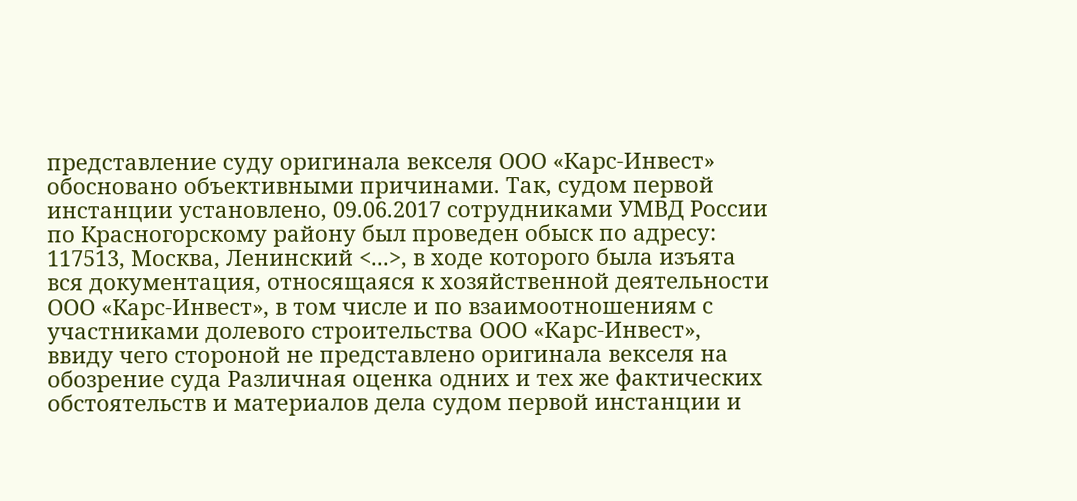представление суду оригинала векселя ООО «Карс-Инвест» обосновано объективными причинами. Так, судом первой инстанции установлено, 09.06.2017 сотрудниками УМВД России по Красногорскому району был проведен обыск по адресу: 117513, Москва, Ленинский <...>, в ходе которого была изъята вся документация, относящаяся к хозяйственной деятельности ООО «Карс-Инвест», в том числе и по взаимоотношениям с участниками долевого строительства ООО «Карс-Инвест», ввиду чего стороной не представлено оригинала векселя на обозрение суда Различная оценка одних и тех же фактических обстоятельств и материалов дела судом первой инстанции и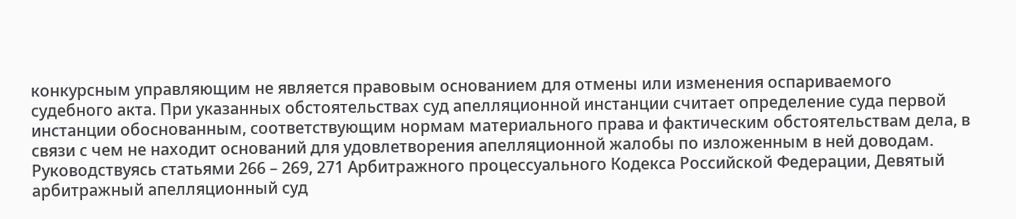конкурсным управляющим не является правовым основанием для отмены или изменения оспариваемого судебного акта. При указанных обстоятельствах суд апелляционной инстанции считает определение суда первой инстанции обоснованным, соответствующим нормам материального права и фактическим обстоятельствам дела, в связи с чем не находит оснований для удовлетворения апелляционной жалобы по изложенным в ней доводам. Руководствуясь статьями 266 – 269, 271 Арбитражного процессуального Кодекса Российской Федерации, Девятый арбитражный апелляционный суд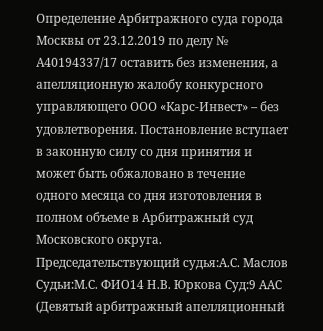Определение Арбитражного суда города Москвы от 23.12.2019 по делу № А40194337/17 оставить без изменения, а апелляционную жалобу конкурсного управляющего ООО «Карс-Инвест» – без удовлетворения. Постановление вступает в законную силу со дня принятия и может быть обжаловано в течение одного месяца со дня изготовления в полном объеме в Арбитражный суд Московского округа. Председательствующий судья:А.С. Маслов Судьи:М.С. ФИО14 Н.В. Юркова Суд:9 ААС (Девятый арбитражный апелляционный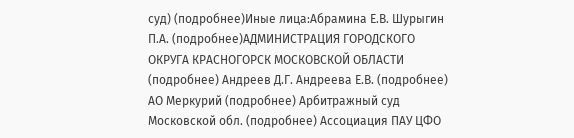суд) (подробнее)Иные лица:Абрамина Е.В. Шурыгин П.А. (подробнее)АДМИНИСТРАЦИЯ ГОРОДСКОГО ОКРУГА КРАСНОГОРСК МОСКОВСКОЙ ОБЛАСТИ (подробнее) Андреев Д.Г. Андреева Е.В. (подробнее) АО Меркурий (подробнее) Арбитражный суд Московской обл. (подробнее) Ассоциация ПАУ ЦФО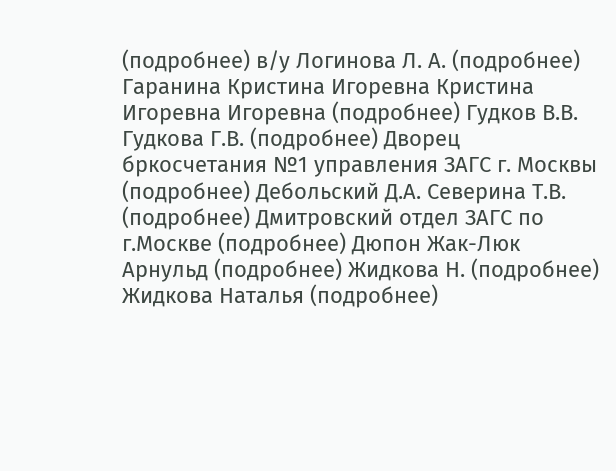(подробнее) в/у Логинова Л. А. (подробнее) Гаранина Кристина Игоревна Кристина Игоревна Игоревна (подробнее) Гудков В.В. Гудкова Г.В. (подробнее) Дворец бркосчетания №1 управления ЗАГС г. Москвы (подробнее) Дебольский Д.А. Северина Т.В. (подробнее) Дмитровский отдел ЗАГС по г.Москве (подробнее) Дюпон Жак-Люк Арнульд (подробнее) Жидкова Н. (подробнее) Жидкова Наталья (подробнее)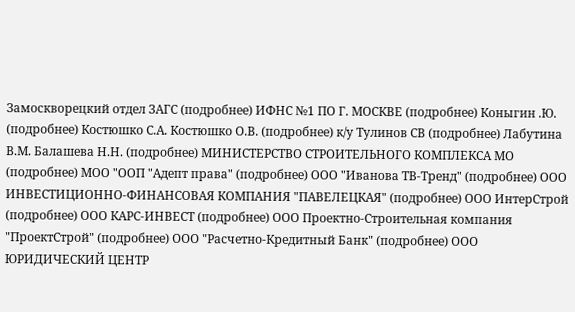Замоскворецкий отдел ЗАГС (подробнее) ИФНС №1 ПО Г. МОСКВЕ (подробнее) Коныгин .Ю. (подробнее) Костюшко С.А. Костюшко О.В. (подробнее) к/у Тулинов СВ (подробнее) Лабутина В.М. Балашева Н.Н. (подробнее) МИНИСТЕРСТВО СТРОИТЕЛЬНОГО КОМПЛЕКСА МО (подробнее) МОО "ООП "Адепт права" (подробнее) ООО "Иванова ТВ-Тренд" (подробнее) ООО ИНВЕСТИЦИОННО-ФИНАНСОВАЯ КОМПАНИЯ "ПАВЕЛЕЦКАЯ" (подробнее) ООО ИнтерСтрой (подробнее) ООО КАРС-ИНВЕСТ (подробнее) ООО Проектно-Строительная компания "ПроектСтрой" (подробнее) ООО "Расчетно-Кредитный Банк" (подробнее) ООО ЮРИДИЧЕСКИЙ ЦЕНТР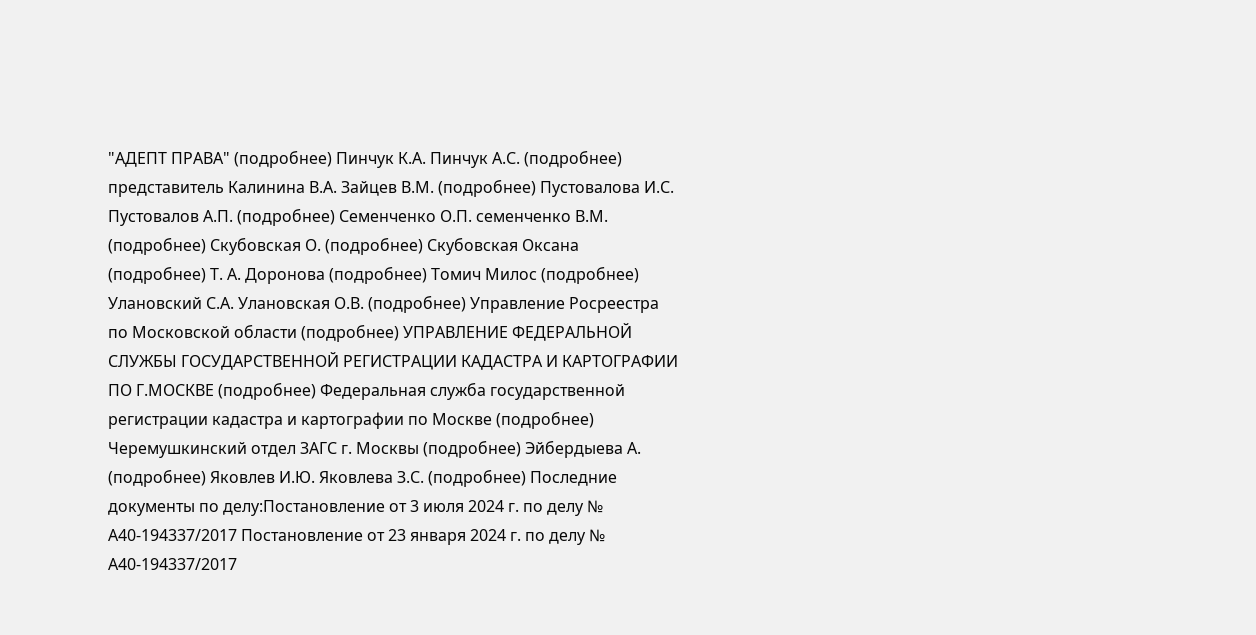"АДЕПТ ПРАВА" (подробнее) Пинчук К.А. Пинчук А.С. (подробнее) представитель Калинина В.А. Зайцев В.М. (подробнее) Пустовалова И.С. Пустовалов А.П. (подробнее) Семенченко О.П. семенченко В.М. (подробнее) Скубовская О. (подробнее) Скубовская Оксана (подробнее) Т. А. Доронова (подробнее) Томич Милос (подробнее) Улановский С.А. Улановская О.В. (подробнее) Управление Росреестра по Московской области (подробнее) УПРАВЛЕНИЕ ФЕДЕРАЛЬНОЙ СЛУЖБЫ ГОСУДАРСТВЕННОЙ РЕГИСТРАЦИИ КАДАСТРА И КАРТОГРАФИИ ПО Г.МОСКВЕ (подробнее) Федеральная служба государственной регистрации кадастра и картографии по Москве (подробнее) Черемушкинский отдел ЗАГС г. Москвы (подробнее) Эйбердыева А. (подробнее) Яковлев И.Ю. Яковлева З.С. (подробнее) Последние документы по делу:Постановление от 3 июля 2024 г. по делу № А40-194337/2017 Постановление от 23 января 2024 г. по делу № А40-194337/2017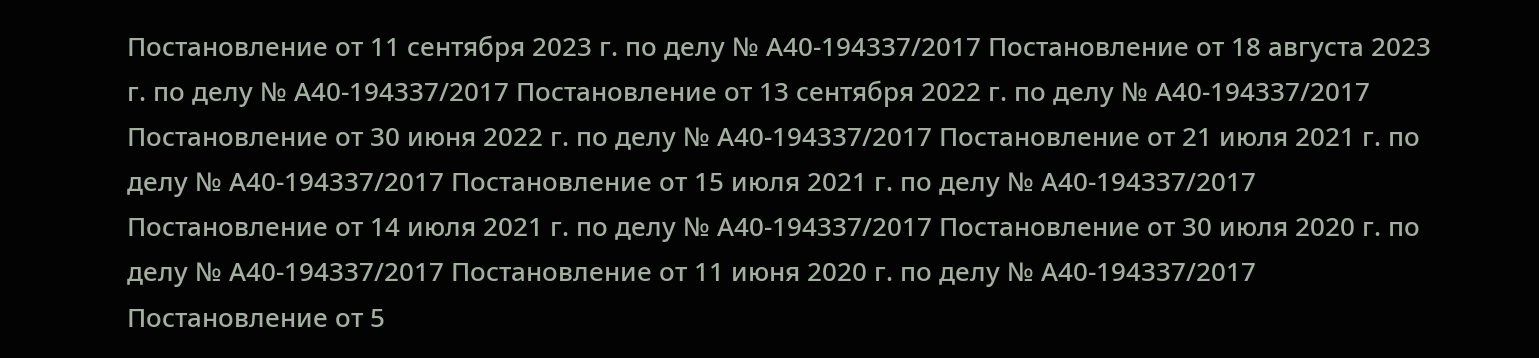Постановление от 11 сентября 2023 г. по делу № А40-194337/2017 Постановление от 18 августа 2023 г. по делу № А40-194337/2017 Постановление от 13 сентября 2022 г. по делу № А40-194337/2017 Постановление от 30 июня 2022 г. по делу № А40-194337/2017 Постановление от 21 июля 2021 г. по делу № А40-194337/2017 Постановление от 15 июля 2021 г. по делу № А40-194337/2017 Постановление от 14 июля 2021 г. по делу № А40-194337/2017 Постановление от 30 июля 2020 г. по делу № А40-194337/2017 Постановление от 11 июня 2020 г. по делу № А40-194337/2017 Постановление от 5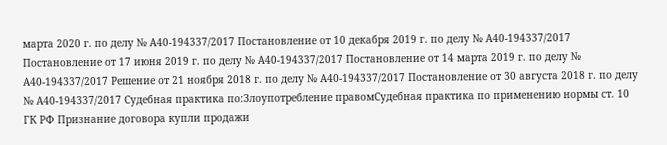марта 2020 г. по делу № А40-194337/2017 Постановление от 10 декабря 2019 г. по делу № А40-194337/2017 Постановление от 17 июня 2019 г. по делу № А40-194337/2017 Постановление от 14 марта 2019 г. по делу № А40-194337/2017 Решение от 21 ноября 2018 г. по делу № А40-194337/2017 Постановление от 30 августа 2018 г. по делу № А40-194337/2017 Судебная практика по:Злоупотребление правомСудебная практика по применению нормы ст. 10 ГК РФ Признание договора купли продажи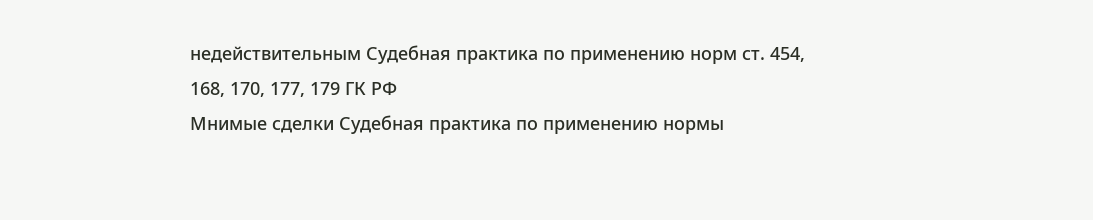недействительным Судебная практика по применению норм ст. 454, 168, 170, 177, 179 ГК РФ
Мнимые сделки Судебная практика по применению нормы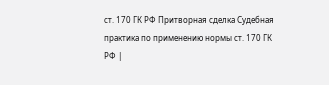ст. 170 ГК РФ Притворная сделка Судебная практика по применению нормы ст. 170 ГК РФ |